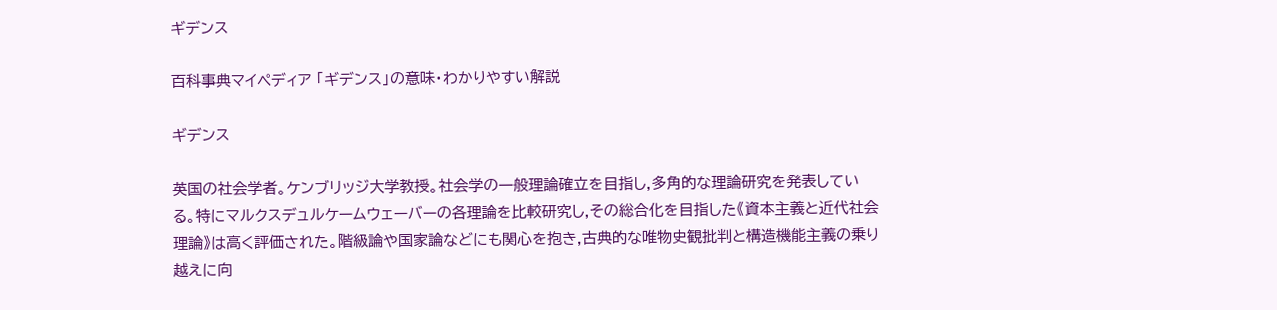ギデンス

百科事典マイペディア 「ギデンス」の意味・わかりやすい解説

ギデンス

英国の社会学者。ケンブリッジ大学教授。社会学の一般理論確立を目指し,多角的な理論研究を発表している。特にマルクスデュルケームウェーバーの各理論を比較研究し,その総合化を目指した《資本主義と近代社会理論》は高く評価された。階級論や国家論などにも関心を抱き,古典的な唯物史観批判と構造機能主義の乗り越えに向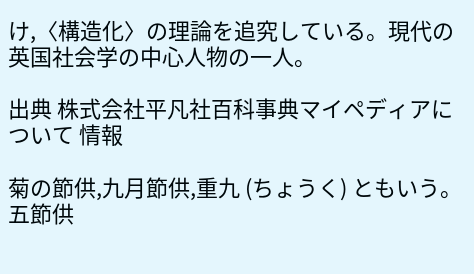け,〈構造化〉の理論を追究している。現代の英国社会学の中心人物の一人。

出典 株式会社平凡社百科事典マイペディアについて 情報

菊の節供,九月節供,重九 (ちょうく) ともいう。五節供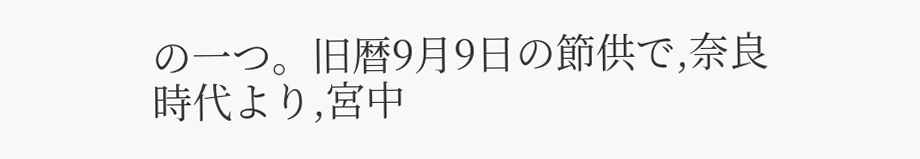の一つ。旧暦9月9日の節供で,奈良時代より,宮中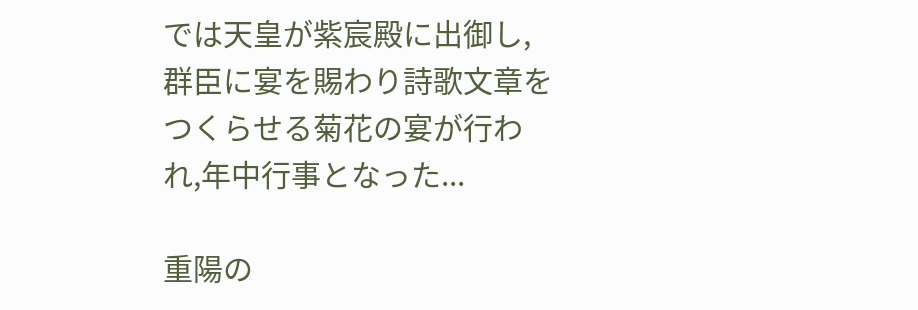では天皇が紫宸殿に出御し,群臣に宴を賜わり詩歌文章をつくらせる菊花の宴が行われ,年中行事となった...

重陽の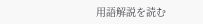用語解説を読む